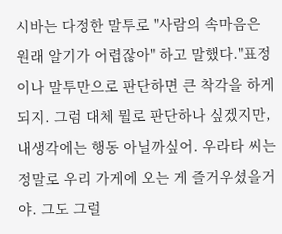시바는 다정한 말투로 "사람의 속마음은 원래 알기가 어렵잖아" 하고 말했다."표정이나 말투만으로 판단하면 큰 착각을 하게 되지. 그럼 대체 뭘로 판단하나 싶겠지만, 내생각에는 행동 아닐까싶어. 우라타 씨는 정말로 우리 가게에 오는 게 즐거우셨을거야. 그도 그럴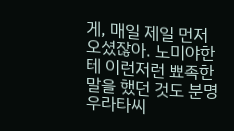게, 매일 제일 먼저 오셨잖아. 노미야한테 이런저런 뾰족한 말을 했던 것도 분명 우라타씨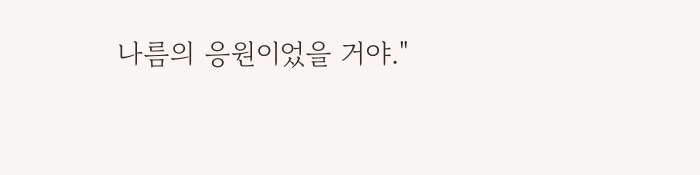나름의 응원이었을 거야."